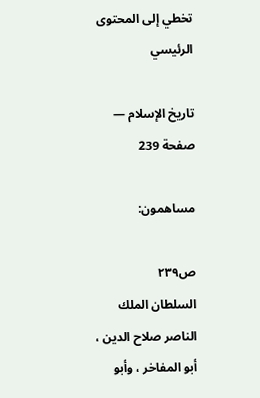تخطي إلى المحتوى الرئيسي

تاريخ الإسلام — صفحة 239

مساهمون:

ص٢٣٩
السلطان الملك الناصر صلاح الدين ، أبو المفاخر ، وأبو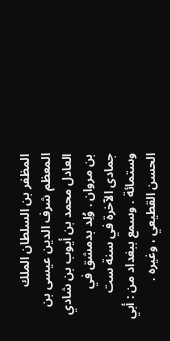المظفر بن السلطان الملك المعظم شرف الدين عيسى بن العادل محمد بن أيوب بن شادي بن مروان . وُلِد بدمشق في جمادى الآخرة في سنة ست وستمائة . وسمع ببغداد من : أبي الحسن القطيعي ، وغيره .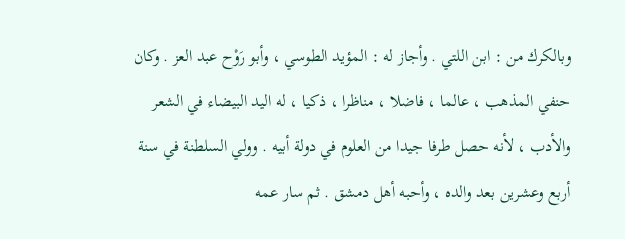وبالكرك من : ابن اللتي . وأجاز له : المؤيد الطوسي ، وأبو رَوْح عبد العز . وكان حنفي المذهب ، عالما ، فاضلا ، مناظرا ، ذكيا ، له اليد البيضاء في الشعر والأدب ، لأنه حصل طرفا جيدا من العلوم في دولة أبيه . وولي السلطنة في سنة أربع وعشرين بعد والده ، وأحبه أهل دمشق . ثم سار عمه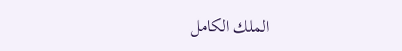الملك الكامل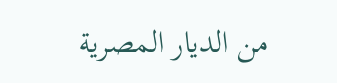من الديار المصرية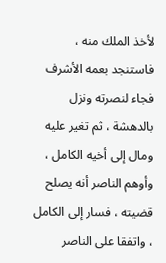لأخذ الملك منه ، فاستنجد بعمه الأشرف فجاء لنصرته ونزل بالدهشة ، ثم تغير عليه ومال إلى أخيه الكامل ، وأوهم الناصر أنه يصلح قضيته ، فسار إلى الكامل ، واتفقا على الناصر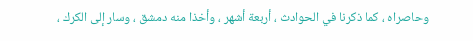وحاصراه ، كما ذكرنا في الحوادث ، أربعة أشهر ، وأخذا منه دمشق ، وسار إلى الكرك ،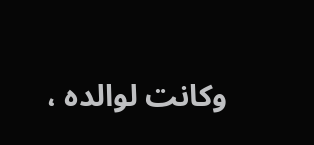وكانت لوالده ،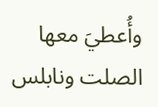وأُعطيَ معها الصلت ونابلس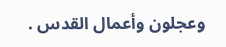وعجلون وأعمال القدس .